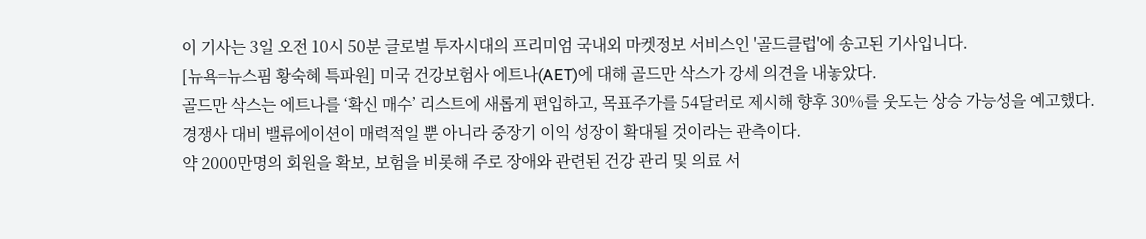이 기사는 3일 오전 10시 50분 글로벌 투자시대의 프리미엄 국내외 마켓정보 서비스인 '골드클럽'에 송고된 기사입니다.
[뉴욕=뉴스핌 황숙혜 특파원] 미국 건강보험사 에트나(AET)에 대해 골드만 삭스가 강세 의견을 내놓았다.
골드만 삭스는 에트나를 ‘확신 매수’ 리스트에 새롭게 편입하고, 목표주가를 54달러로 제시해 향후 30%를 웃도는 상승 가능성을 예고했다.
경쟁사 대비 밸류에이션이 매력적일 뿐 아니라 중장기 이익 성장이 확대될 것이라는 관측이다.
약 2000만명의 회원을 확보, 보험을 비롯해 주로 장애와 관련된 건강 관리 및 의료 서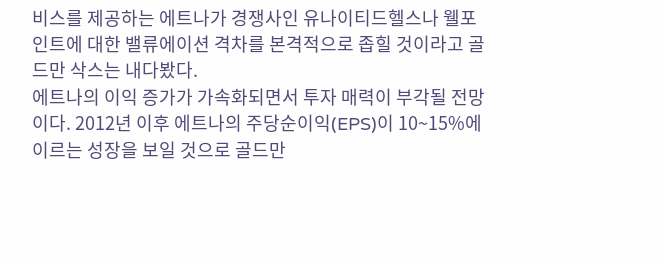비스를 제공하는 에트나가 경쟁사인 유나이티드헬스나 웰포인트에 대한 밸류에이션 격차를 본격적으로 좁힐 것이라고 골드만 삭스는 내다봤다.
에트나의 이익 증가가 가속화되면서 투자 매력이 부각될 전망이다. 2012년 이후 에트나의 주당순이익(EPS)이 10~15%에 이르는 성장을 보일 것으로 골드만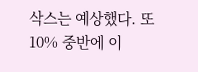삭스는 예상했다. 또 10% 중반에 이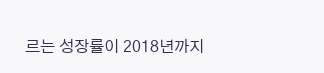르는 성장률이 2018년까지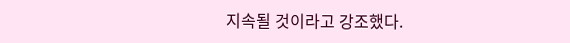지속될 것이라고 강조했다.